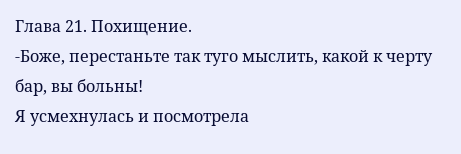Глава 21. Похищение.
-Боже, перестаньте так туго мыслить, какой к черту бар, вы больны!
Я усмехнулась и посмотрела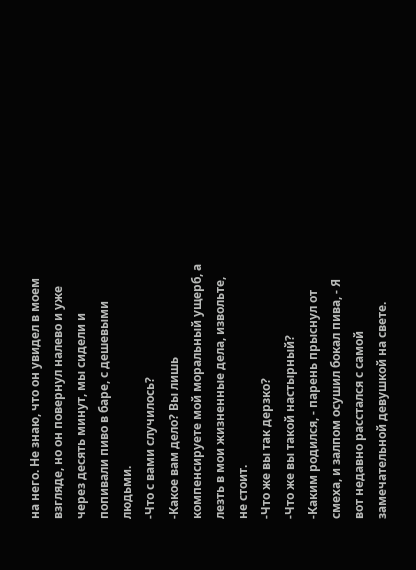на него. Не знаю, что он увидел в моем взгляде, но он повернул налево и уже через десять минут, мы сидели и попивали пиво в баре, с дешевыми людьми.
-Что с вами случилось?
-Какое вам дело? Вы лишь компенсируете мой моральный ущерб, а лезть в мои жизненные дела, извольте, не стоит.
-Что же вы так дерзко?
-Что же вы такой настырный?
-Каким родился, - парень прыснул от смеха, и залпом осушил бокал пива, - Я вот недавно расстался с самой замечательной девушкой на свете.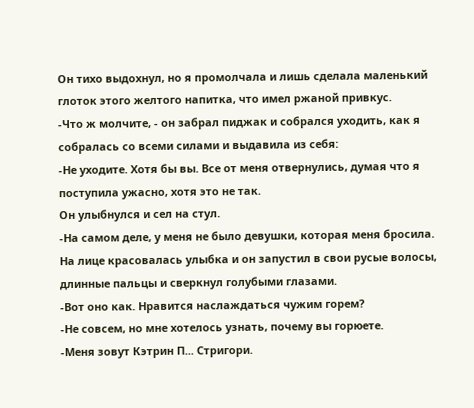Он тихо выдохнул, но я промолчала и лишь сделала маленький глоток этого желтого напитка, что имел ржаной привкус.
-Что ж молчите, - он забрал пиджак и собрался уходить, как я собралась со всеми силами и выдавила из себя:
-Не уходите. Хотя бы вы. Все от меня отвернулись, думая что я поступила ужасно, хотя это не так.
Он улыбнулся и сел на стул.
-На самом деле, у меня не было девушки, которая меня бросила.
На лице красовалась улыбка и он запустил в свои русые волосы, длинные пальцы и сверкнул голубыми глазами.
-Вот оно как. Нравится наслаждаться чужим горем?
-Не совсем, но мне хотелось узнать, почему вы горюете.
-Меня зовут Кэтрин П... Стригори.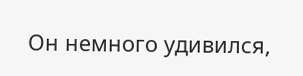Он немного удивился,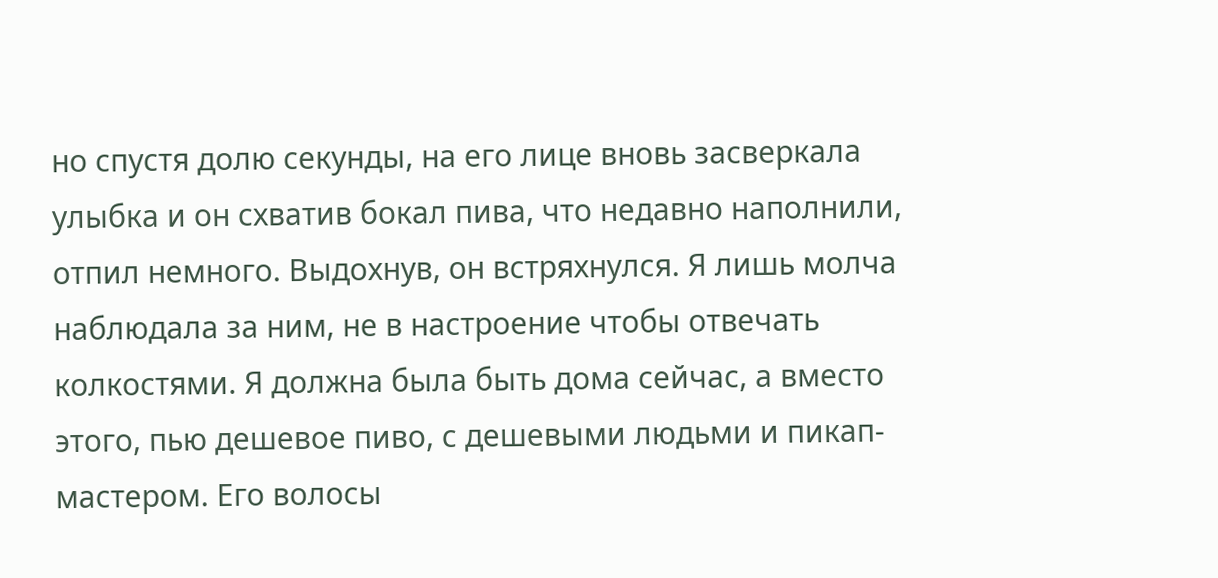но спустя долю секунды, на его лице вновь засверкала улыбка и он схватив бокал пива, что недавно наполнили, отпил немного. Выдохнув, он встряхнулся. Я лишь молча наблюдала за ним, не в настроение чтобы отвечать колкостями. Я должна была быть дома сейчас, а вместо этого, пью дешевое пиво, с дешевыми людьми и пикап-мастером. Его волосы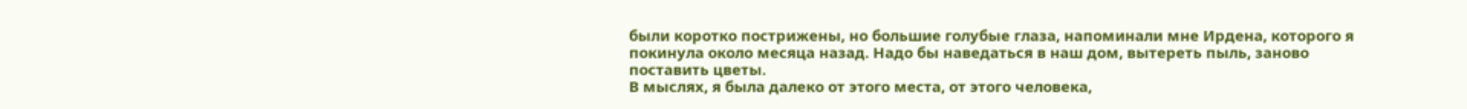были коротко пострижены, но большие голубые глаза, напоминали мне Ирдена, которого я покинула около месяца назад. Надо бы наведаться в наш дом, вытереть пыль, заново поставить цветы.
В мыслях, я была далеко от этого места, от этого человека,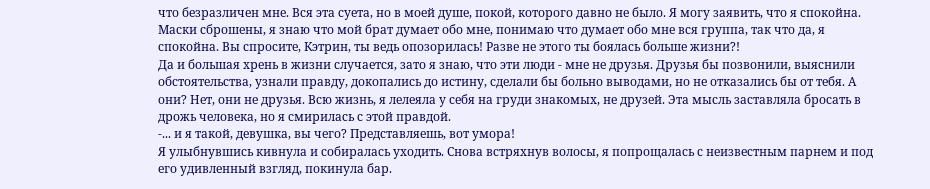что безразличен мне. Вся эта суета, но в моей душе, покой, которого давно не было. Я могу заявить, что я спокойна. Маски сброшены, я знаю что мой брат думает обо мне, понимаю что думает обо мне вся группа, так что да, я спокойна. Вы спросите, Кэтрин, ты ведь опозорилась! Разве не этого ты боялась больше жизни?!
Да и большая хрень в жизни случается, зато я знаю, что эти люди - мне не друзья. Друзья бы позвонили, выяснили обстоятельства, узнали правду, докопались до истину, сделали бы больно выводами, но не отказались бы от тебя. А они? Нет, они не друзья. Всю жизнь, я лелеяла у себя на груди знакомых, не друзей. Эта мысль заставляла бросать в дрожь человека, но я смирилась с этой правдой.
-... и я такой, девушка, вы чего? Представляешь, вот умора!
Я улыбнувшись кивнула и собиралась уходить. Снова встряхнув волосы, я попрощалась с неизвестным парнем и под его удивленный взгляд, покинула бар.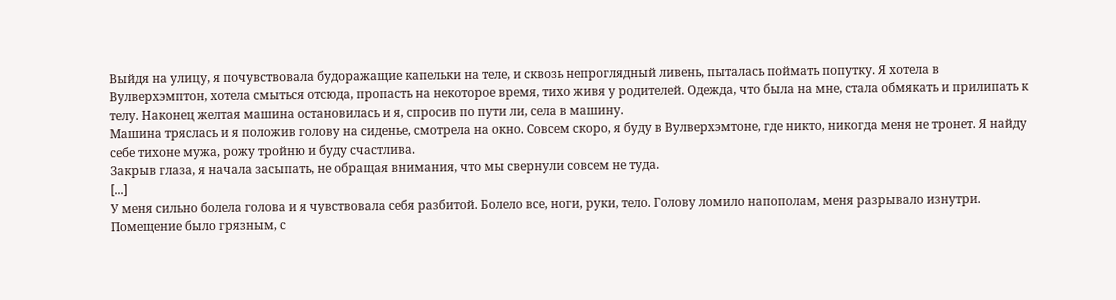Выйдя на улицу, я почувствовала будоражащие капельки на теле, и сквозь непроглядный ливень, пыталась поймать попутку. Я хотела в Вулверхэмптон, хотела смыться отсюда, пропасть на некоторое время, тихо живя у родителей. Одежда, что была на мне, стала обмякать и прилипать к телу. Наконец желтая машина остановилась и я, спросив по пути ли, села в машину.
Машина тряслась и я положив голову на сиденье, смотрела на окно. Совсем скоро, я буду в Вулверхэмтоне, где никто, никогда меня не тронет. Я найду себе тихоне мужа, рожу тройню и буду счастлива.
Закрыв глаза, я начала засыпать, не обращая внимания, что мы свернули совсем не туда.
[...]
У меня сильно болела голова и я чувствовала себя разбитой. Болело все, ноги, руки, тело. Голову ломило напополам, меня разрывало изнутри. Помещение было грязным, с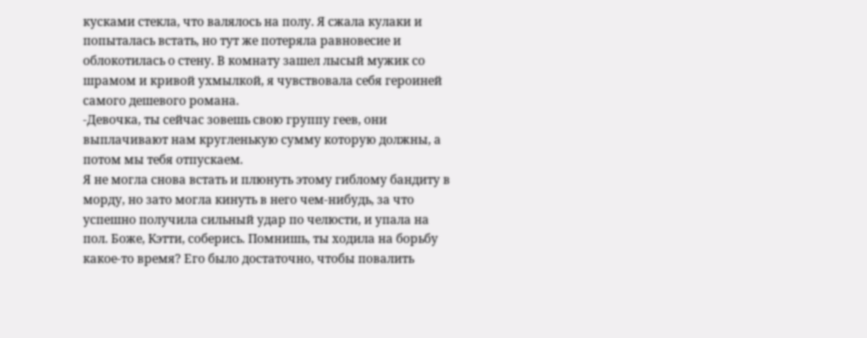кусками стекла, что валялось на полу. Я сжала кулаки и попыталась встать, но тут же потеряла равновесие и облокотилась о стену. В комнату зашел лысый мужик со шрамом и кривой ухмылкой, я чувствовала себя героиней самого дешевого романа.
-Девочка, ты сейчас зовешь свою группу геев, они выплачивают нам кругленькую сумму которую должны, а потом мы тебя отпускаем.
Я не могла снова встать и плюнуть этому гиблому бандиту в морду, но зато могла кинуть в него чем-нибудь, за что успешно получила сильный удар по челюсти, и упала на пол. Боже, Кэтти, соберись. Помнишь, ты ходила на борьбу какое-то время? Его было достаточно, чтобы повалить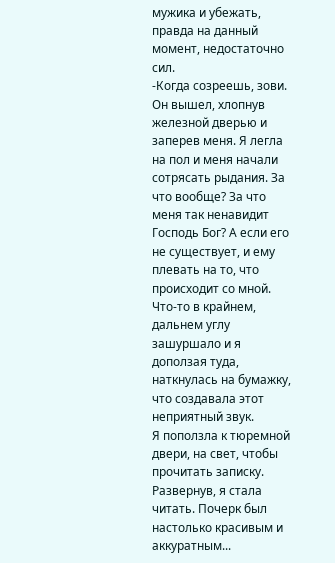мужика и убежать, правда на данный момент, недостаточно сил.
-Когда созреешь, зови.
Он вышел, хлопнув железной дверью и заперев меня. Я легла на пол и меня начали сотрясать рыдания. За что вообще? За что меня так ненавидит Господь Бог? А если его не существует, и ему плевать на то, что происходит со мной. Что-то в крайнем, дальнем углу зашуршало и я доползая туда, наткнулась на бумажку, что создавала этот неприятный звук.
Я поползла к тюремной двери, на свет, чтобы прочитать записку.
Развернув, я стала читать. Почерк был настолько красивым и аккуратным...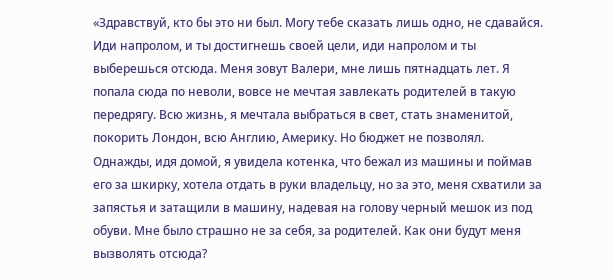«Здравствуй, кто бы это ни был. Могу тебе сказать лишь одно, не сдавайся. Иди напролом, и ты достигнешь своей цели, иди напролом и ты выберешься отсюда. Меня зовут Валери, мне лишь пятнадцать лет. Я попала сюда по неволи, вовсе не мечтая завлекать родителей в такую передрягу. Всю жизнь, я мечтала выбраться в свет, стать знаменитой, покорить Лондон, всю Англию, Америку. Но бюджет не позволял.
Однажды, идя домой, я увидела котенка, что бежал из машины и поймав его за шкирку, хотела отдать в руки владельцу, но за это, меня схватили за запястья и затащили в машину, надевая на голову черный мешок из под обуви. Мне было страшно не за себя, за родителей. Как они будут меня вызволять отсюда?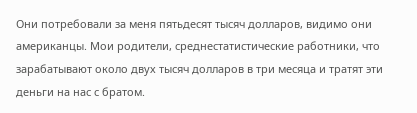Они потребовали за меня пятьдесят тысяч долларов, видимо они американцы. Мои родители, среднестатистические работники, что зарабатывают около двух тысяч долларов в три месяца и тратят эти деньги на нас с братом.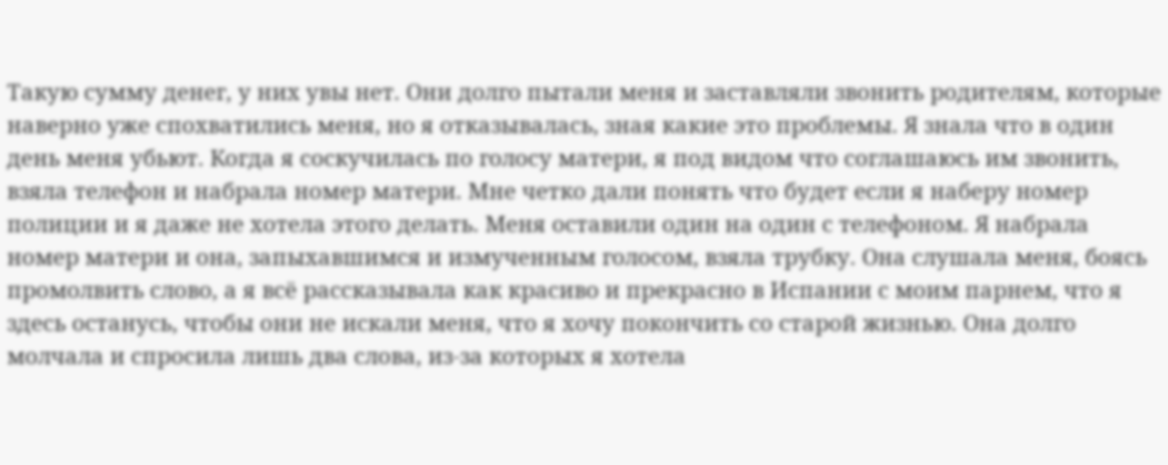Такую сумму денег, у них увы нет. Они долго пытали меня и заставляли звонить родителям, которые наверно уже спохватились меня, но я отказывалась, зная какие это проблемы. Я знала что в один день меня убьют. Когда я соскучилась по голосу матери, я под видом что соглашаюсь им звонить, взяла телефон и набрала номер матери. Мне четко дали понять что будет если я наберу номер полиции и я даже не хотела этого делать. Меня оставили один на один с телефоном. Я набрала номер матери и она, запыхавшимся и измученным голосом, взяла трубку. Она слушала меня, боясь промолвить слово, а я всё рассказывала как красиво и прекрасно в Испании с моим парнем, что я здесь останусь, чтобы они не искали меня, что я хочу покончить со старой жизнью. Она долго молчала и спросила лишь два слова, из-за которых я хотела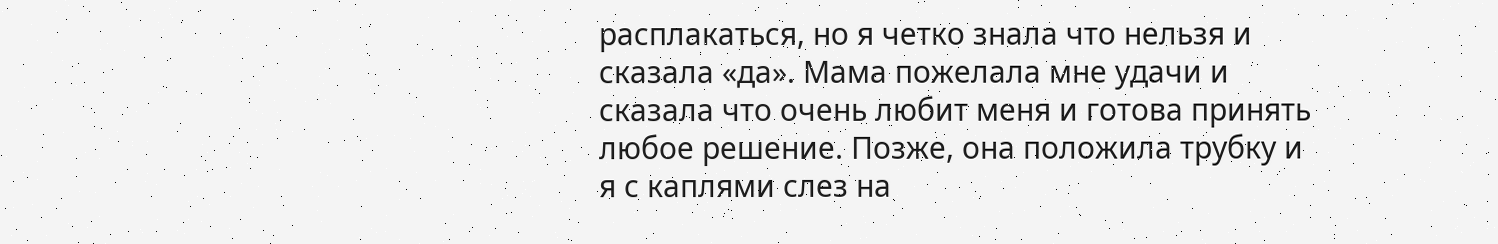расплакаться, но я четко знала что нельзя и сказала «да». Мама пожелала мне удачи и сказала что очень любит меня и готова принять любое решение. Позже, она положила трубку и я с каплями слез на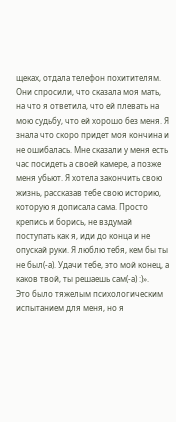щеках, отдала телефон похитителям. Они спросили, что сказала моя мать, на что я ответила, что ей плевать на мою судьбу, что ей хорошо без меня. Я знала что скоро придет моя кончина и не ошибалась. Мне сказали у меня есть час посидеть а своей камере, а позже меня убьют. Я хотела закончить свою жизнь, рассказав тебе свою историю, которую я дописала сама. Просто крепись и борись, не вздумай поступать как я, иди до конца и не опускай руки. Я люблю тебя, кем бы ты не был(-а). Удачи тебе, это мой конец, а каков твой, ты решаешь сам(-а) :)».
Это было тяжелым психологическим испытанием для меня, но я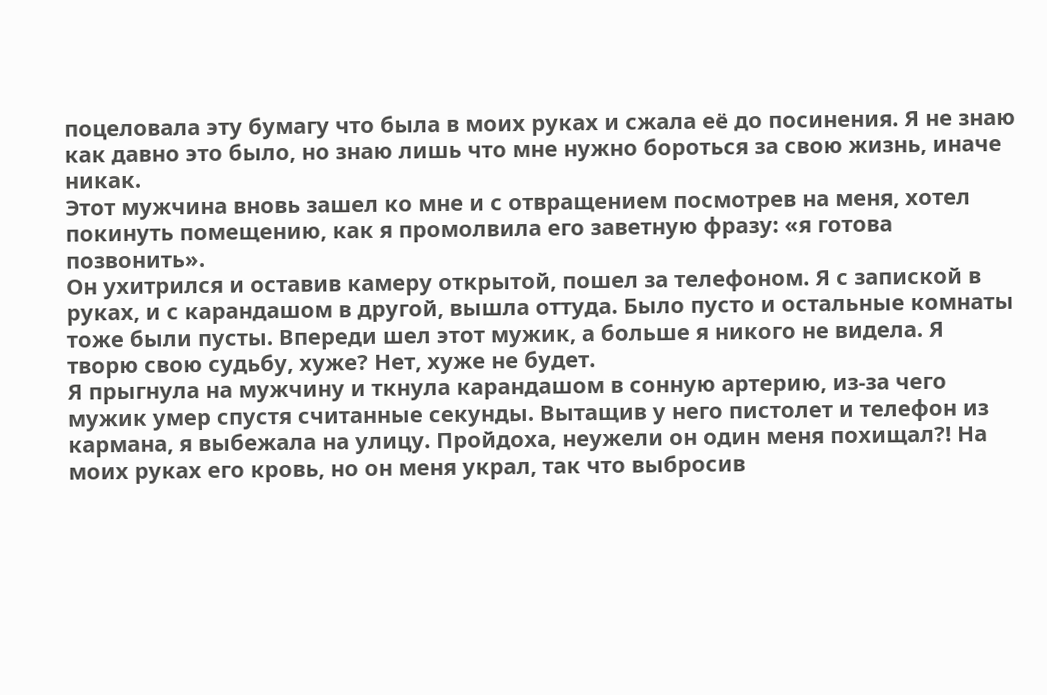поцеловала эту бумагу что была в моих руках и сжала её до посинения. Я не знаю как давно это было, но знаю лишь что мне нужно бороться за свою жизнь, иначе никак.
Этот мужчина вновь зашел ко мне и с отвращением посмотрев на меня, хотел покинуть помещению, как я промолвила его заветную фразу: «я готова позвонить».
Он ухитрился и оставив камеру открытой, пошел за телефоном. Я с запиской в руках, и с карандашом в другой, вышла оттуда. Было пусто и остальные комнаты тоже были пусты. Впереди шел этот мужик, а больше я никого не видела. Я творю свою судьбу, хуже? Нет, хуже не будет.
Я прыгнула на мужчину и ткнула карандашом в сонную артерию, из-за чего мужик умер спустя считанные секунды. Вытащив у него пистолет и телефон из кармана, я выбежала на улицу. Пройдоха, неужели он один меня похищал?! На моих руках его кровь, но он меня украл, так что выбросив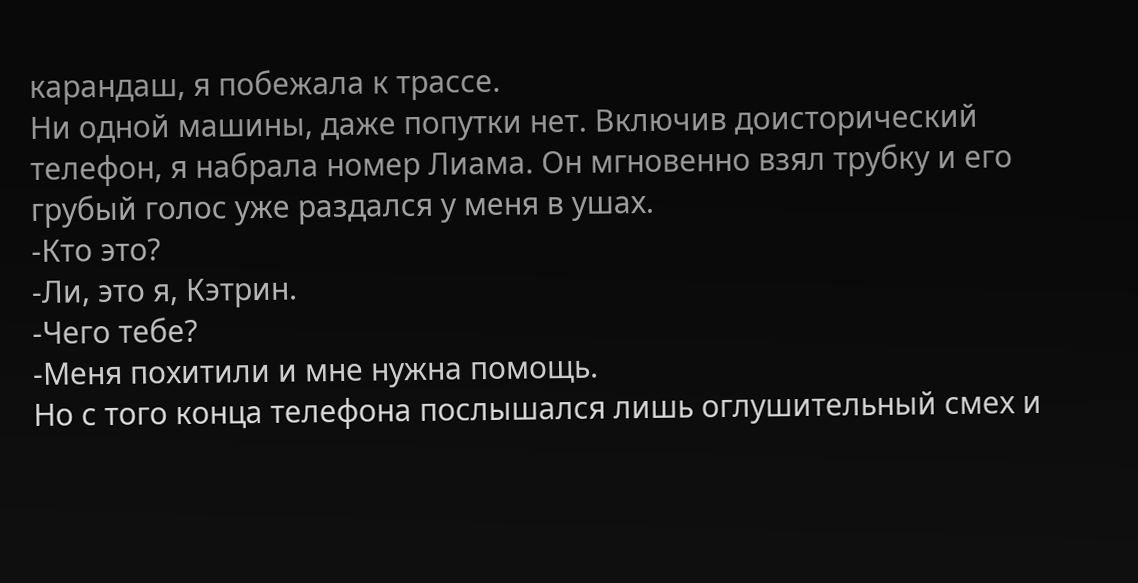карандаш, я побежала к трассе.
Ни одной машины, даже попутки нет. Включив доисторический телефон, я набрала номер Лиама. Он мгновенно взял трубку и его грубый голос уже раздался у меня в ушах.
-Кто это?
-Ли, это я, Кэтрин.
-Чего тебе?
-Меня похитили и мне нужна помощь.
Но с того конца телефона послышался лишь оглушительный смех и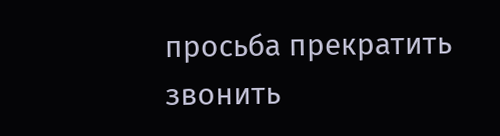просьба прекратить звонить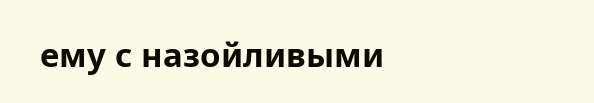ему с назойливыми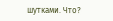шутками. Что?